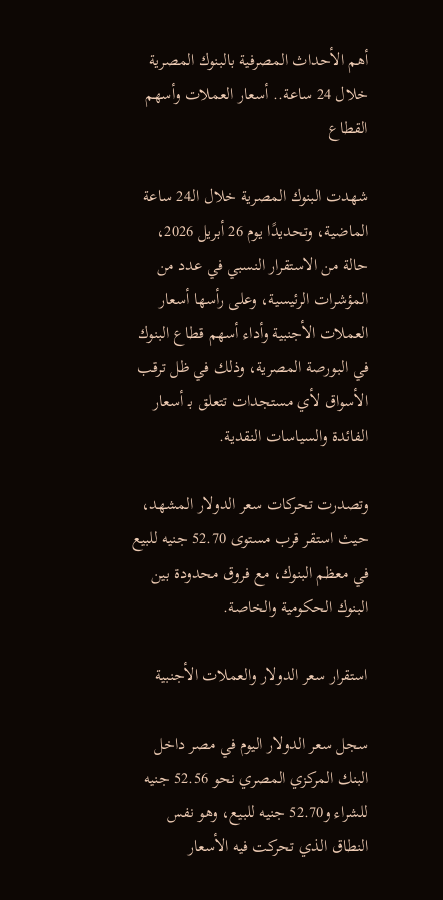أهم الأحداث المصرفية بالبنوك المصرية خلال 24 ساعة.. أسعار العملات وأسهم القطاع

شهدت البنوك المصرية خلال الـ24 ساعة الماضية، وتحديدًا يوم 26 أبريل 2026، حالة من الاستقرار النسبي في عدد من المؤشرات الرئيسية، وعلى رأسها أسعار العملات الأجنبية وأداء أسهم قطاع البنوك في البورصة المصرية، وذلك في ظل ترقب الأسواق لأي مستجدات تتعلق بـ أسعار الفائدة والسياسات النقدية.

وتصدرت تحركات سعر الدولار المشهد، حيث استقر قرب مستوى 52.70 جنيه للبيع في معظم البنوك، مع فروق محدودة بين البنوك الحكومية والخاصة.

استقرار سعر الدولار والعملات الأجنبية

سجل سعر الدولار اليوم في مصر داخل البنك المركزي المصري نحو 52.56 جنيه للشراء و52.70 جنيه للبيع، وهو نفس النطاق الذي تحركت فيه الأسعار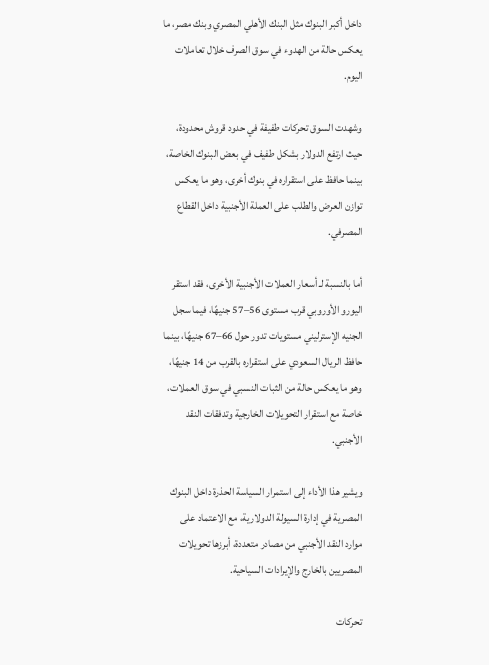داخل أكبر البنوك مثل البنك الأهلي المصري وبنك مصر، ما يعكس حالة من الهدوء في سوق الصرف خلال تعاملات اليوم.

وشهدت السوق تحركات طفيفة في حدود قروش محدودة، حيث ارتفع الدولار بشكل طفيف في بعض البنوك الخاصة، بينما حافظ على استقراره في بنوك أخرى، وهو ما يعكس توازن العرض والطلب على العملة الأجنبية داخل القطاع المصرفي.

أما بالنسبة لـ أسعار العملات الأجنبية الأخرى، فقد استقر اليورو الأوروبي قرب مستوى 56–57 جنيهًا، فيما سجل الجنيه الإسترليني مستويات تدور حول 66–67 جنيهًا، بينما حافظ الريال السعودي على استقراره بالقرب من 14 جنيهًا، وهو ما يعكس حالة من الثبات النسبي في سوق العملات، خاصة مع استقرار التحويلات الخارجية وتدفقات النقد الأجنبي.

ويشير هذا الأداء إلى استمرار السياسة الحذرة داخل البنوك المصرية في إدارة السيولة الدولارية، مع الاعتماد على موارد النقد الأجنبي من مصادر متعددة، أبرزها تحويلات المصريين بالخارج والإيرادات السياحية.

تحركات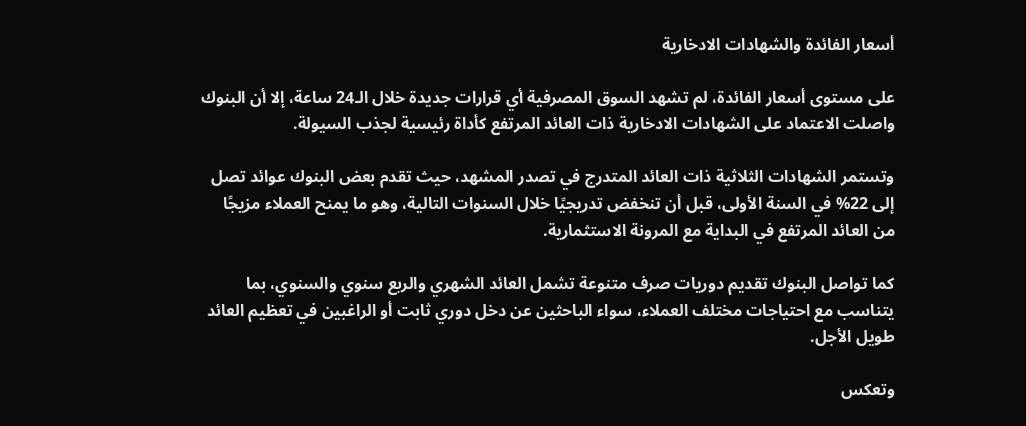أسعار الفائدة والشهادات الادخارية

على مستوى أسعار الفائدة، لم تشهد السوق المصرفية أي قرارات جديدة خلال الـ24 ساعة، إلا أن البنوك واصلت الاعتماد على الشهادات الادخارية ذات العائد المرتفع كأداة رئيسية لجذب السيولة.

وتستمر الشهادات الثلاثية ذات العائد المتدرج في تصدر المشهد، حيث تقدم بعض البنوك عوائد تصل إلى 22% في السنة الأولى، قبل أن تنخفض تدريجيًا خلال السنوات التالية، وهو ما يمنح العملاء مزيجًا من العائد المرتفع في البداية مع المرونة الاستثمارية.

كما تواصل البنوك تقديم دوريات صرف متنوعة تشمل العائد الشهري والربع سنوي والسنوي، بما يتناسب مع احتياجات مختلف العملاء، سواء الباحثين عن دخل دوري ثابت أو الراغبين في تعظيم العائد طويل الأجل.

وتعكس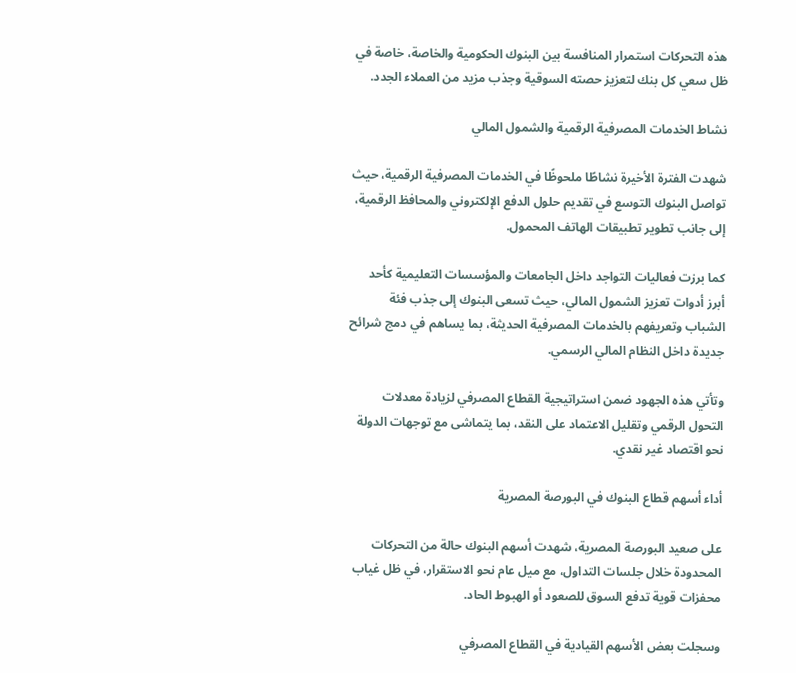هذه التحركات استمرار المنافسة بين البنوك الحكومية والخاصة، خاصة في ظل سعي كل بنك لتعزيز حصته السوقية وجذب مزيد من العملاء الجدد.

نشاط الخدمات المصرفية الرقمية والشمول المالي

شهدت الفترة الأخيرة نشاطًا ملحوظًا في الخدمات المصرفية الرقمية، حيث تواصل البنوك التوسع في تقديم حلول الدفع الإلكتروني والمحافظ الرقمية، إلى جانب تطوير تطبيقات الهاتف المحمول.

كما برزت فعاليات التواجد داخل الجامعات والمؤسسات التعليمية كأحد أبرز أدوات تعزيز الشمول المالي، حيث تسعى البنوك إلى جذب فئة الشباب وتعريفهم بالخدمات المصرفية الحديثة، بما يساهم في دمج شرائح جديدة داخل النظام المالي الرسمي.

وتأتي هذه الجهود ضمن استراتيجية القطاع المصرفي لزيادة معدلات التحول الرقمي وتقليل الاعتماد على النقد، بما يتماشى مع توجهات الدولة نحو اقتصاد غير نقدي.

أداء أسهم قطاع البنوك في البورصة المصرية

على صعيد البورصة المصرية، شهدت أسهم البنوك حالة من التحركات المحدودة خلال جلسات التداول، مع ميل عام نحو الاستقرار، في ظل غياب محفزات قوية تدفع السوق للصعود أو الهبوط الحاد.

وسجلت بعض الأسهم القيادية في القطاع المصرفي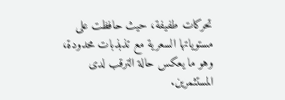تحركات طفيفة، حيث حافظت على مستوياتها السعرية مع تذبذبات محدودة، وهو ما يعكس حالة الترقب لدى المستثمرين.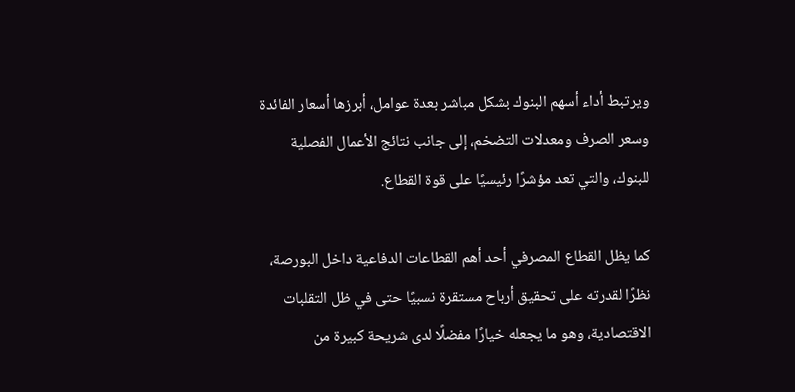ويرتبط أداء أسهم البنوك بشكل مباشر بعدة عوامل، أبرزها أسعار الفائدة وسعر الصرف ومعدلات التضخم، إلى جانب نتائج الأعمال الفصلية للبنوك، والتي تعد مؤشرًا رئيسيًا على قوة القطاع.

كما يظل القطاع المصرفي أحد أهم القطاعات الدفاعية داخل البورصة، نظرًا لقدرته على تحقيق أرباح مستقرة نسبيًا حتى في ظل التقلبات الاقتصادية، وهو ما يجعله خيارًا مفضلًا لدى شريحة كبيرة من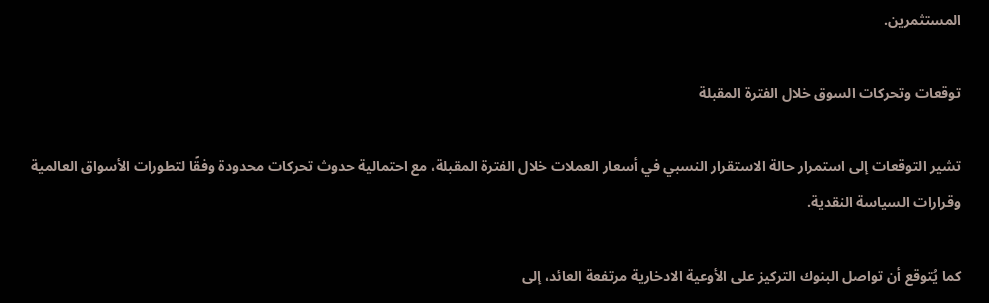المستثمرين.

توقعات وتحركات السوق خلال الفترة المقبلة

تشير التوقعات إلى استمرار حالة الاستقرار النسبي في أسعار العملات خلال الفترة المقبلة، مع احتمالية حدوث تحركات محدودة وفقًا لتطورات الأسواق العالمية وقرارات السياسة النقدية.

كما يُتوقع أن تواصل البنوك التركيز على الأوعية الادخارية مرتفعة العائد، إلى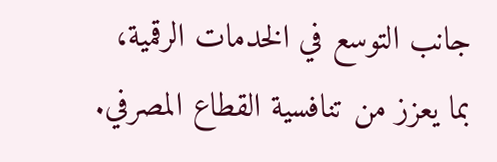جانب التوسع في الخدمات الرقمية، بما يعزز من تنافسية القطاع المصرفي.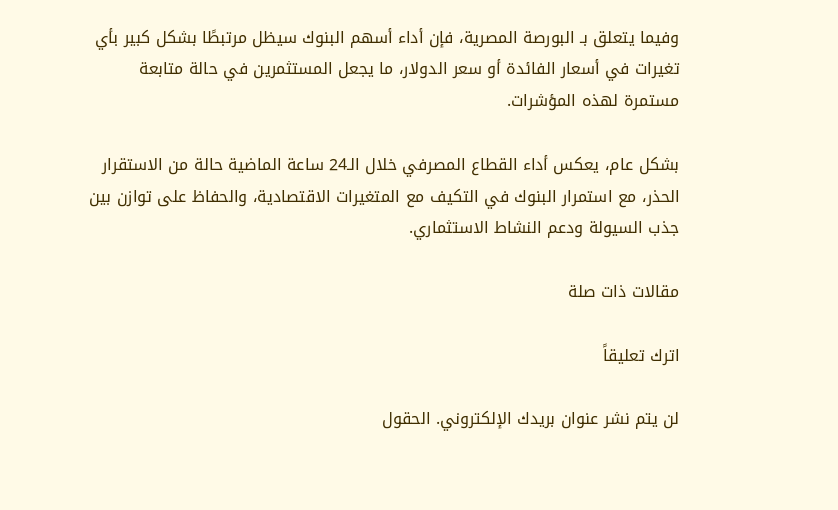وفيما يتعلق بـ البورصة المصرية، فإن أداء أسهم البنوك سيظل مرتبطًا بشكل كبير بأي تغيرات في أسعار الفائدة أو سعر الدولار، ما يجعل المستثمرين في حالة متابعة مستمرة لهذه المؤشرات.

بشكل عام، يعكس أداء القطاع المصرفي خلال الـ24 ساعة الماضية حالة من الاستقرار الحذر، مع استمرار البنوك في التكيف مع المتغيرات الاقتصادية، والحفاظ على توازن بين جذب السيولة ودعم النشاط الاستثماري.

مقالات ذات صلة

اترك تعليقاً

لن يتم نشر عنوان بريدك الإلكتروني. الحقول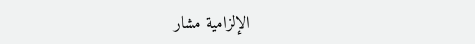الإلزامية مشار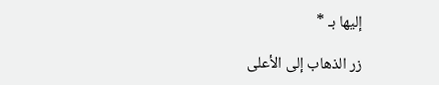إليها بـ *

زر الذهاب إلى الأعلى